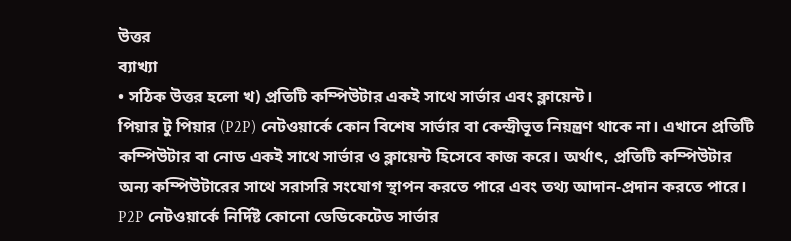উত্তর
ব্যাখ্যা
• সঠিক উত্তর হলো খ) প্রতিটি কম্পিউটার একই সাথে সার্ভার এবং ক্লায়েন্ট।
পিয়ার টু পিয়ার (P2P) নেটওয়ার্কে কোন বিশেষ সার্ভার বা কেন্দ্রীভূত নিয়ন্ত্রণ থাকে না। এখানে প্রতিটি কম্পিউটার বা নোড একই সাথে সার্ভার ও ক্লায়েন্ট হিসেবে কাজ করে। অর্থাৎ, প্রতিটি কম্পিউটার অন্য কম্পিউটারের সাথে সরাসরি সংযোগ স্থাপন করতে পারে এবং তথ্য আদান-প্রদান করতে পারে। P2P নেটওয়ার্কে নির্দিষ্ট কোনো ডেডিকেটেড সার্ভার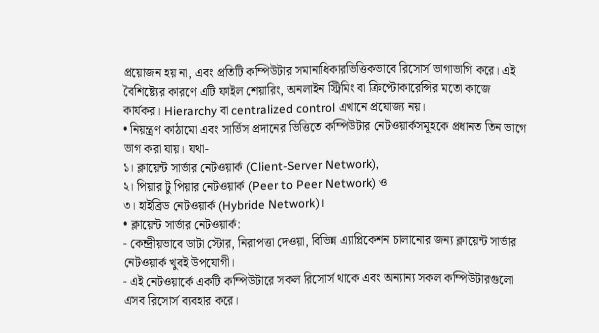প্রয়োজন হয় না, এবং প্রতিটি কম্পিউটার সমানাধিকারভিত্তিকভাবে রিসোর্স ভাগাভাগি করে। এই বৈশিষ্ট্যের কারণে এটি ফাইল শেয়ারিং, অনলাইন স্ট্রিমিং বা ক্রিপ্টোকারেন্সির মতো কাজে কার্যকর। Hierarchy বা centralized control এখানে প্রযোজ্য নয়।
• নিয়ন্ত্রণ কাঠামো এবং সার্ভিস প্রদানের ভিত্তিতে কম্পিউটার নেটওয়ার্কসমূহকে প্রধানত তিন ভাগে ভাগ করা যায়। যথা-
১। ক্লায়েন্ট সার্ভার নেটওয়ার্ক (Client-Server Network),
২। পিয়ার টু পিয়ার নেটওয়ার্ক (Peer to Peer Network) ও
৩। হাইব্রিড নেটওয়ার্ক (Hybride Network)।
• ক্লায়েন্ট সার্ভার নেটওয়ার্ক:
- কেন্দ্রীয়ভাবে ডাটা স্টোর, নিরাপত্তা দেওয়া, বিভিন্ন এ্যাপ্লিকেশন চালানোর জন্য ক্লায়েন্ট সার্ভার নেটওয়ার্ক খুবই উপযোগী।
- এই নেটওয়ার্কে একটি কম্পিউটারে সকল রিসোর্স থাকে এবং অন্যান্য সকল কম্পিউটারগুলো এসব রিসোর্স ব্যবহার করে।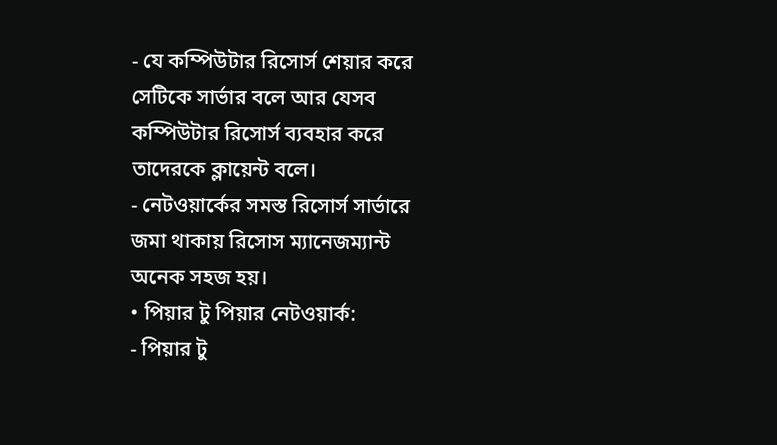- যে কম্পিউটার রিসোর্স শেয়ার করে সেটিকে সার্ভার বলে আর যেসব কম্পিউটার রিসোর্স ব্যবহার করে তাদেরকে ক্লায়েন্ট বলে।
- নেটওয়ার্কের সমস্ত রিসোর্স সার্ভারে জমা থাকায় রিসোস ম্যানেজম্যান্ট অনেক সহজ হয়।
• পিয়ার টু পিয়ার নেটওয়ার্ক:
- পিয়ার টু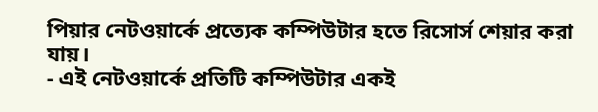পিয়ার নেটওয়ার্কে প্রত্যেক কম্পিউটার হতে রিসোর্স শেয়ার করা যায়।
- এই নেটওয়ার্কে প্রতিটি কম্পিউটার একই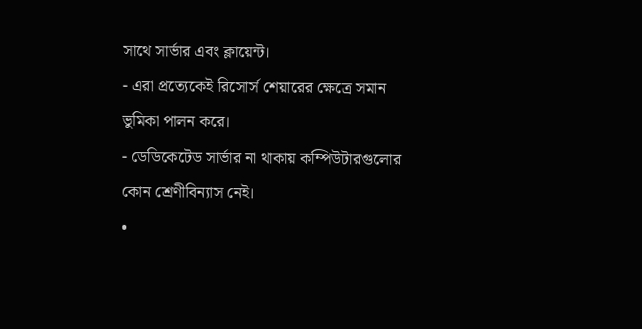সাথে সার্ভার এবং ক্লায়েন্ট।
- এরা প্রত্যেকেই রিসোর্স শেয়ারের ক্ষেত্রে সমান ভুমিকা পালন করে।
- ডেডিকেটেড সার্ভার না থাকায় কম্পিউটারগুলোর কোন শ্রেণীবিন্যাস নেই।
•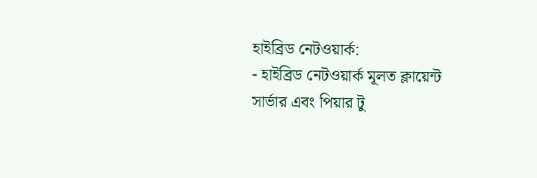হাইব্রিড নেটওয়ার্ক:
- হাইব্রিড নেটওয়ার্ক মূলত ক্লায়েন্ট সার্ভার এবং পিয়ার টু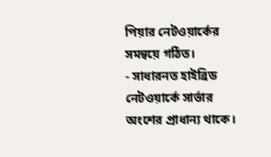পিয়ার নেটওয়ার্কের সমন্বয়ে গঠিত।
- সাধারনত হাইব্রিড নেটওয়ার্কে সার্ভার অংশের প্রাধান্য থাকে।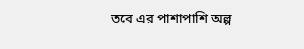তবে এর পাশাপাশি অল্প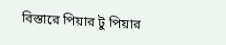বিস্তারে পিয়ার টু পিয়ার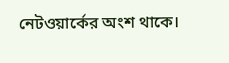নেটওয়ার্কের অংশ থাকে।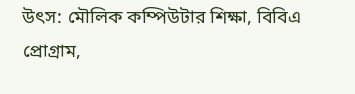উৎস: মৌলিক কম্পিউটার শিক্ষা, বিবিএ প্রোগ্রাম,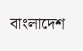বাংলাদেশ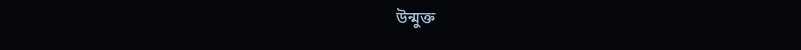উন্মুক্ত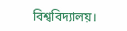বিশ্ববিদ্যালয়।